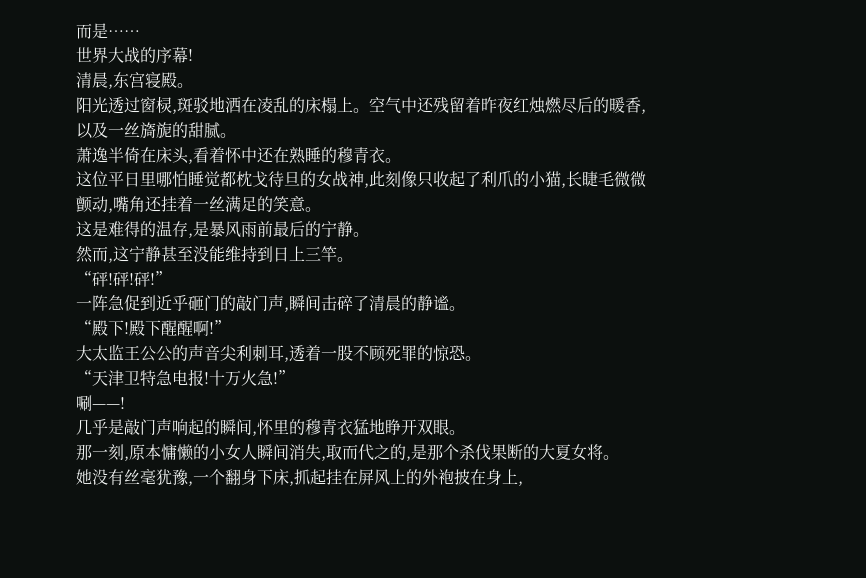而是……
世界大战的序幕!
清晨,东宫寝殿。
阳光透过窗棂,斑驳地洒在凌乱的床榻上。空气中还残留着昨夜红烛燃尽后的暖香,以及一丝旖旎的甜腻。
萧逸半倚在床头,看着怀中还在熟睡的穆青衣。
这位平日里哪怕睡觉都枕戈待旦的女战神,此刻像只收起了利爪的小猫,长睫毛微微颤动,嘴角还挂着一丝满足的笑意。
这是难得的温存,是暴风雨前最后的宁静。
然而,这宁静甚至没能维持到日上三竿。
“砰!砰!砰!”
一阵急促到近乎砸门的敲门声,瞬间击碎了清晨的静谧。
“殿下!殿下醒醒啊!”
大太监王公公的声音尖利刺耳,透着一股不顾死罪的惊恐。
“天津卫特急电报!十万火急!”
唰——!
几乎是敲门声响起的瞬间,怀里的穆青衣猛地睁开双眼。
那一刻,原本慵懒的小女人瞬间消失,取而代之的,是那个杀伐果断的大夏女将。
她没有丝毫犹豫,一个翻身下床,抓起挂在屏风上的外袍披在身上,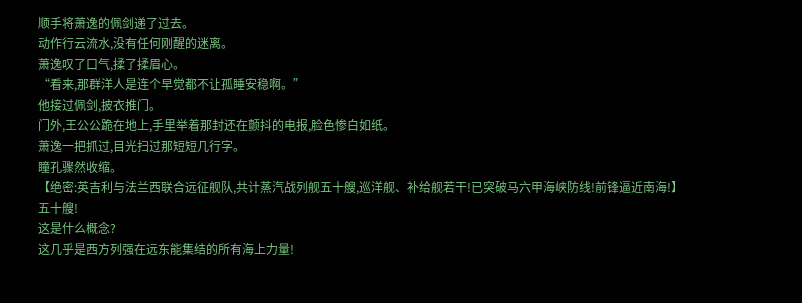顺手将萧逸的佩剑递了过去。
动作行云流水,没有任何刚醒的迷离。
萧逸叹了口气,揉了揉眉心。
“看来,那群洋人是连个早觉都不让孤睡安稳啊。”
他接过佩剑,披衣推门。
门外,王公公跪在地上,手里举着那封还在颤抖的电报,脸色惨白如纸。
萧逸一把抓过,目光扫过那短短几行字。
瞳孔骤然收缩。
【绝密:英吉利与法兰西联合远征舰队,共计蒸汽战列舰五十艘,巡洋舰、补给舰若干!已突破马六甲海峡防线!前锋逼近南海!】
五十艘!
这是什么概念?
这几乎是西方列强在远东能集结的所有海上力量!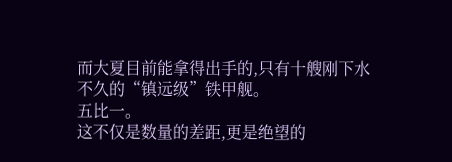而大夏目前能拿得出手的,只有十艘刚下水不久的“镇远级”铁甲舰。
五比一。
这不仅是数量的差距,更是绝望的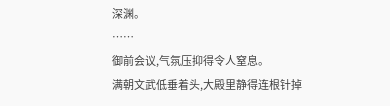深渊。
……
御前会议,气氛压抑得令人窒息。
满朝文武低垂着头,大殿里静得连根针掉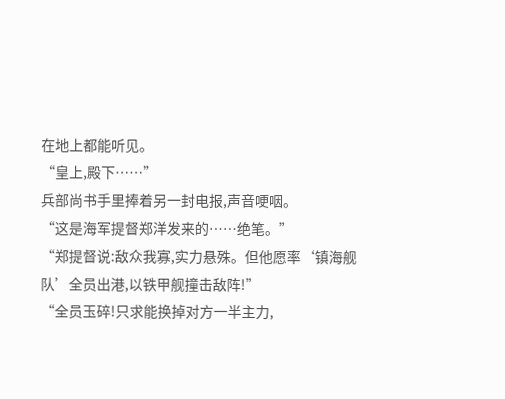在地上都能听见。
“皇上,殿下……”
兵部尚书手里捧着另一封电报,声音哽咽。
“这是海军提督郑洋发来的……绝笔。”
“郑提督说:敌众我寡,实力悬殊。但他愿率‘镇海舰队’全员出港,以铁甲舰撞击敌阵!”
“全员玉碎!只求能换掉对方一半主力,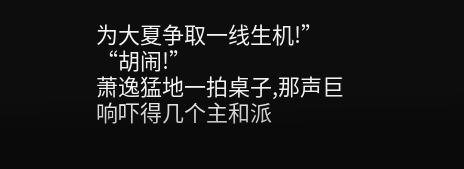为大夏争取一线生机!”
“胡闹!”
萧逸猛地一拍桌子,那声巨响吓得几个主和派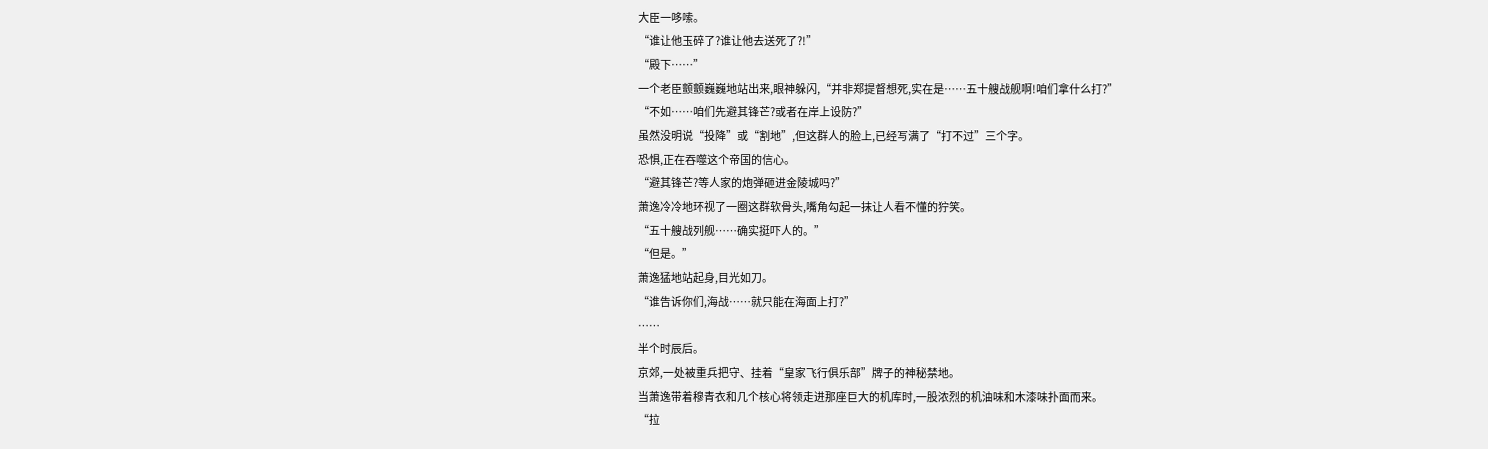大臣一哆嗦。
“谁让他玉碎了?谁让他去送死了?!”
“殿下……”
一个老臣颤颤巍巍地站出来,眼神躲闪,“并非郑提督想死,实在是……五十艘战舰啊!咱们拿什么打?”
“不如……咱们先避其锋芒?或者在岸上设防?”
虽然没明说“投降”或“割地”,但这群人的脸上,已经写满了“打不过”三个字。
恐惧,正在吞噬这个帝国的信心。
“避其锋芒?等人家的炮弹砸进金陵城吗?”
萧逸冷冷地环视了一圈这群软骨头,嘴角勾起一抹让人看不懂的狞笑。
“五十艘战列舰……确实挺吓人的。”
“但是。”
萧逸猛地站起身,目光如刀。
“谁告诉你们,海战……就只能在海面上打?”
……
半个时辰后。
京郊,一处被重兵把守、挂着“皇家飞行俱乐部”牌子的神秘禁地。
当萧逸带着穆青衣和几个核心将领走进那座巨大的机库时,一股浓烈的机油味和木漆味扑面而来。
“拉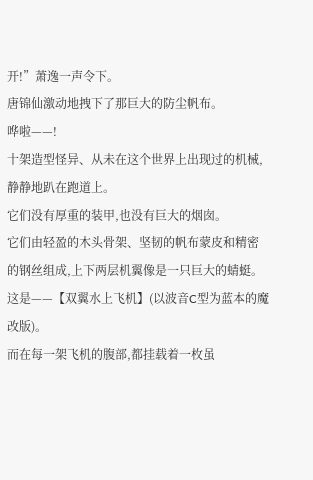开!”萧逸一声令下。
唐锦仙激动地拽下了那巨大的防尘帆布。
哗啦——!
十架造型怪异、从未在这个世界上出现过的机械,静静地趴在跑道上。
它们没有厚重的装甲,也没有巨大的烟囱。
它们由轻盈的木头骨架、坚韧的帆布蒙皮和精密的钢丝组成,上下两层机翼像是一只巨大的蜻蜓。
这是——【双翼水上飞机】(以波音C型为蓝本的魔改版)。
而在每一架飞机的腹部,都挂载着一枚虽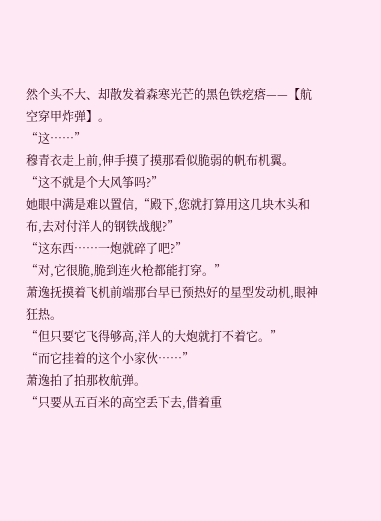然个头不大、却散发着森寒光芒的黑色铁疙瘩——【航空穿甲炸弹】。
“这……”
穆青衣走上前,伸手摸了摸那看似脆弱的帆布机翼。
“这不就是个大风筝吗?”
她眼中满是难以置信,“殿下,您就打算用这几块木头和布,去对付洋人的钢铁战舰?”
“这东西……一炮就碎了吧?”
“对,它很脆,脆到连火枪都能打穿。”
萧逸抚摸着飞机前端那台早已预热好的星型发动机,眼神狂热。
“但只要它飞得够高,洋人的大炮就打不着它。”
“而它挂着的这个小家伙……”
萧逸拍了拍那枚航弹。
“只要从五百米的高空丢下去,借着重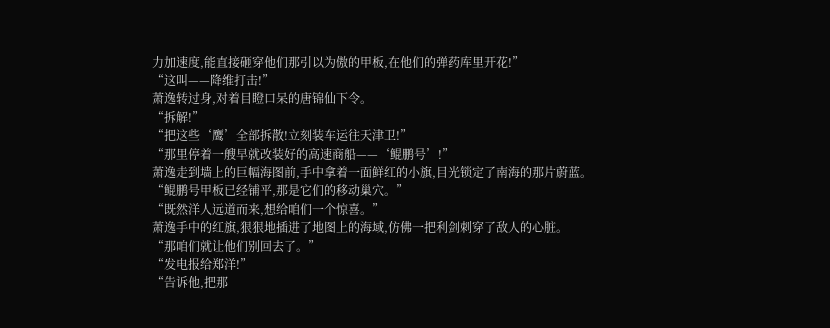力加速度,能直接砸穿他们那引以为傲的甲板,在他们的弹药库里开花!”
“这叫——降维打击!”
萧逸转过身,对着目瞪口呆的唐锦仙下令。
“拆解!”
“把这些‘鹰’全部拆散!立刻装车运往天津卫!”
“那里停着一艘早就改装好的高速商船——‘鲲鹏号’!”
萧逸走到墙上的巨幅海图前,手中拿着一面鲜红的小旗,目光锁定了南海的那片蔚蓝。
“鲲鹏号甲板已经铺平,那是它们的移动巢穴。”
“既然洋人远道而来,想给咱们一个惊喜。”
萧逸手中的红旗,狠狠地插进了地图上的海域,仿佛一把利剑刺穿了敌人的心脏。
“那咱们就让他们别回去了。”
“发电报给郑洋!”
“告诉他,把那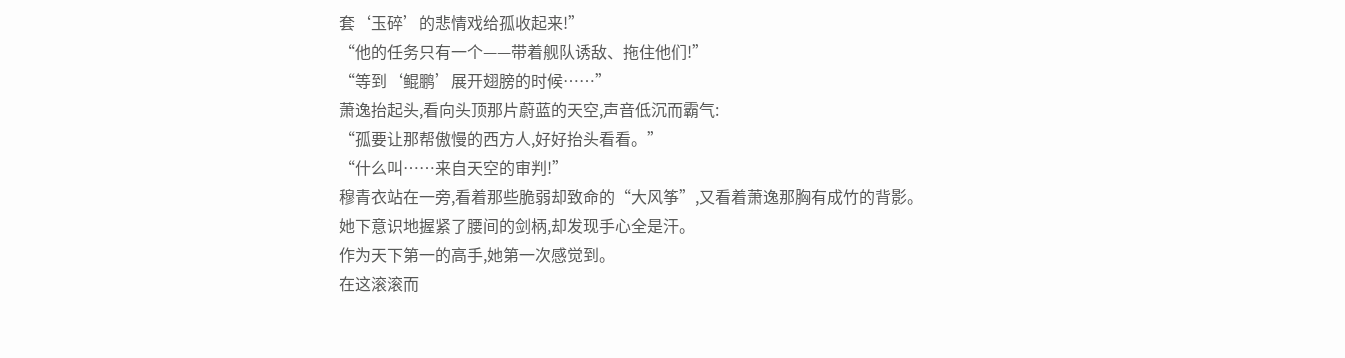套‘玉碎’的悲情戏给孤收起来!”
“他的任务只有一个——带着舰队诱敌、拖住他们!”
“等到‘鲲鹏’展开翅膀的时候……”
萧逸抬起头,看向头顶那片蔚蓝的天空,声音低沉而霸气:
“孤要让那帮傲慢的西方人,好好抬头看看。”
“什么叫……来自天空的审判!”
穆青衣站在一旁,看着那些脆弱却致命的“大风筝”,又看着萧逸那胸有成竹的背影。
她下意识地握紧了腰间的剑柄,却发现手心全是汗。
作为天下第一的高手,她第一次感觉到。
在这滚滚而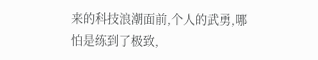来的科技浪潮面前,个人的武勇,哪怕是练到了极致,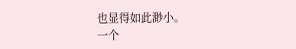也显得如此渺小。
一个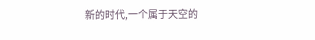新的时代,一个属于天空的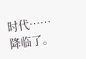时代……
降临了。